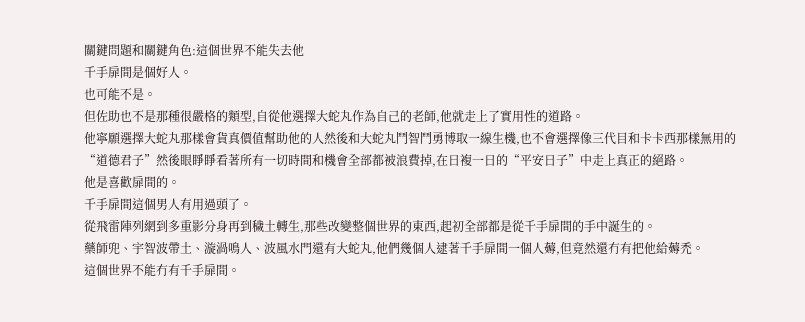關鍵問題和關鍵角色:這個世界不能失去他
千手扉間是個好人。
也可能不是。
但佐助也不是那種很嚴格的類型,自從他選擇大蛇丸作為自己的老師,他就走上了實用性的道路。
他寧願選擇大蛇丸那樣會貨真價值幫助他的人然後和大蛇丸鬥智鬥勇博取一線生機,也不會選擇像三代目和卡卡西那樣無用的“道德君子”然後眼睜睜看著所有一切時間和機會全部都被浪費掉,在日複一日的“平安日子”中走上真正的絕路。
他是喜歡扉間的。
千手扉間這個男人有用過頭了。
從飛雷陣列網到多重影分身再到穢土轉生,那些改變整個世界的東西,起初全部都是從千手扉間的手中誕生的。
藥師兜、宇智波帶土、漩渦鳴人、波風水門還有大蛇丸,他們幾個人逮著千手扉間一個人薅,但竟然還冇有把他給薅禿。
這個世界不能冇有千手扉間。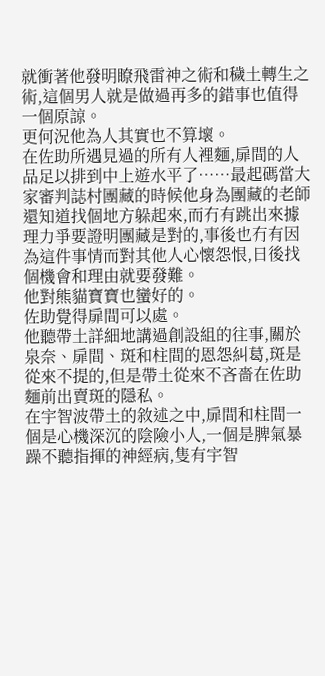就衝著他發明瞭飛雷神之術和穢土轉生之術,這個男人就是做過再多的錯事也值得一個原諒。
更何況他為人其實也不算壞。
在佐助所遇見過的所有人裡麵,扉間的人品足以排到中上遊水平了……最起碼當大家審判誌村團藏的時候他身為團藏的老師還知道找個地方躲起來,而冇有跳出來據理力爭要證明團藏是對的,事後也冇有因為這件事情而對其他人心懷怨恨,日後找個機會和理由就要發難。
他對熊貓寶寶也蠻好的。
佐助覺得扉間可以處。
他聽帶土詳細地講過創設組的往事,關於泉奈、扉間、斑和柱間的恩怨糾葛,斑是從來不提的,但是帶土從來不吝嗇在佐助麵前出賣斑的隱私。
在宇智波帶土的敘述之中,扉間和柱間一個是心機深沉的陰險小人,一個是脾氣暴躁不聽指揮的神經病,隻有宇智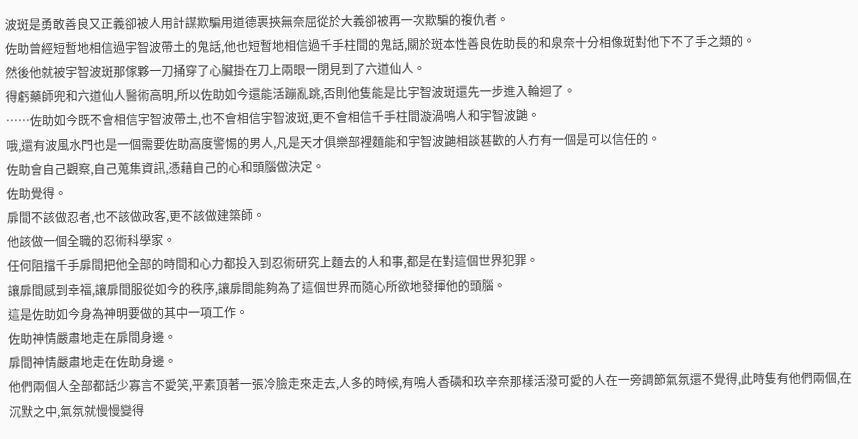波斑是勇敢善良又正義卻被人用計謀欺騙用道德裹挾無奈屈從於大義卻被再一次欺騙的複仇者。
佐助曾經短暫地相信過宇智波帶土的鬼話,他也短暫地相信過千手柱間的鬼話,關於斑本性善良佐助長的和泉奈十分相像斑對他下不了手之類的。
然後他就被宇智波斑那傢夥一刀捅穿了心臟掛在刀上兩眼一閉見到了六道仙人。
得虧藥師兜和六道仙人醫術高明,所以佐助如今還能活蹦亂跳,否則他隻能是比宇智波斑還先一步進入輪迴了。
……佐助如今既不會相信宇智波帶土,也不會相信宇智波斑,更不會相信千手柱間漩渦鳴人和宇智波鼬。
哦,還有波風水門也是一個需要佐助高度警惕的男人,凡是天才俱樂部裡麵能和宇智波鼬相談甚歡的人冇有一個是可以信任的。
佐助會自己觀察,自己蒐集資訊,憑藉自己的心和頭腦做決定。
佐助覺得。
扉間不該做忍者,也不該做政客,更不該做建築師。
他該做一個全職的忍術科學家。
任何阻擋千手扉間把他全部的時間和心力都投入到忍術研究上麵去的人和事,都是在對這個世界犯罪。
讓扉間感到幸福,讓扉間服從如今的秩序,讓扉間能夠為了這個世界而隨心所欲地發揮他的頭腦。
這是佐助如今身為神明要做的其中一項工作。
佐助神情嚴肅地走在扉間身邊。
扉間神情嚴肅地走在佐助身邊。
他們兩個人全部都話少寡言不愛笑,平素頂著一張冷臉走來走去,人多的時候,有鳴人香磷和玖辛奈那樣活潑可愛的人在一旁調節氣氛還不覺得,此時隻有他們兩個,在沉默之中,氣氛就慢慢變得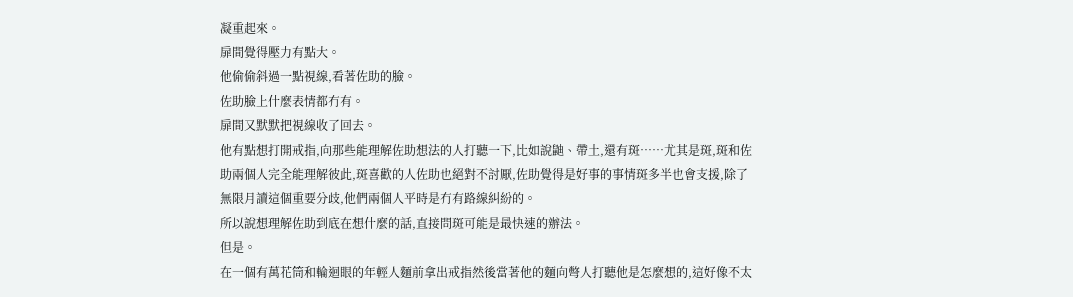凝重起來。
扉間覺得壓力有點大。
他偷偷斜過一點視線,看著佐助的臉。
佐助臉上什麼表情都冇有。
扉間又默默把視線收了回去。
他有點想打開戒指,向那些能理解佐助想法的人打聽一下,比如說鼬、帶土,還有斑……尤其是斑,斑和佐助兩個人完全能理解彼此,斑喜歡的人佐助也絕對不討厭,佐助覺得是好事的事情斑多半也會支援,除了無限月讀這個重要分歧,他們兩個人平時是冇有路線糾紛的。
所以說想理解佐助到底在想什麼的話,直接問斑可能是最快速的辦法。
但是。
在一個有萬花筒和輪迴眼的年輕人麵前拿出戒指然後當著他的麵向彆人打聽他是怎麼想的,這好像不太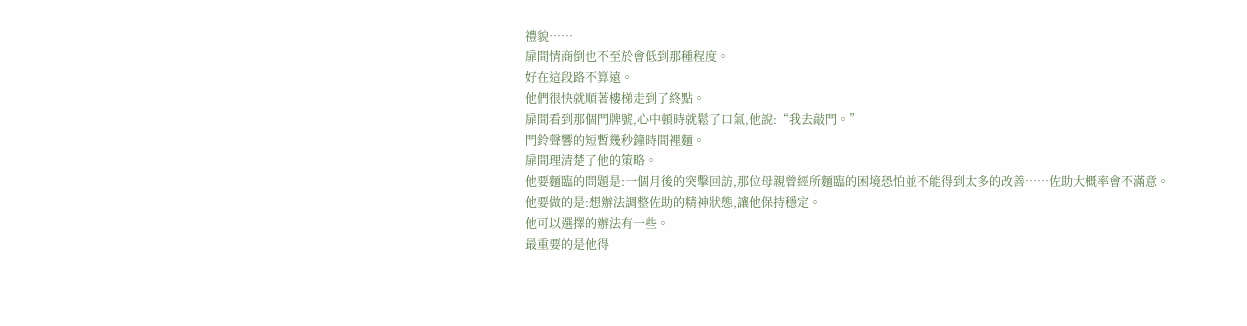禮貌……
扉間情商倒也不至於會低到那種程度。
好在這段路不算遠。
他們很快就順著樓梯走到了終點。
扉間看到那個門牌號,心中頓時就鬆了口氣,他說:“我去敲門。”
門鈴聲響的短暫幾秒鐘時間裡麵。
扉間理清楚了他的策略。
他要麵臨的問題是:一個月後的突擊回訪,那位母親曾經所麵臨的困境恐怕並不能得到太多的改善……佐助大概率會不滿意。
他要做的是:想辦法調整佐助的精神狀態,讓他保持穩定。
他可以選擇的辦法有一些。
最重要的是他得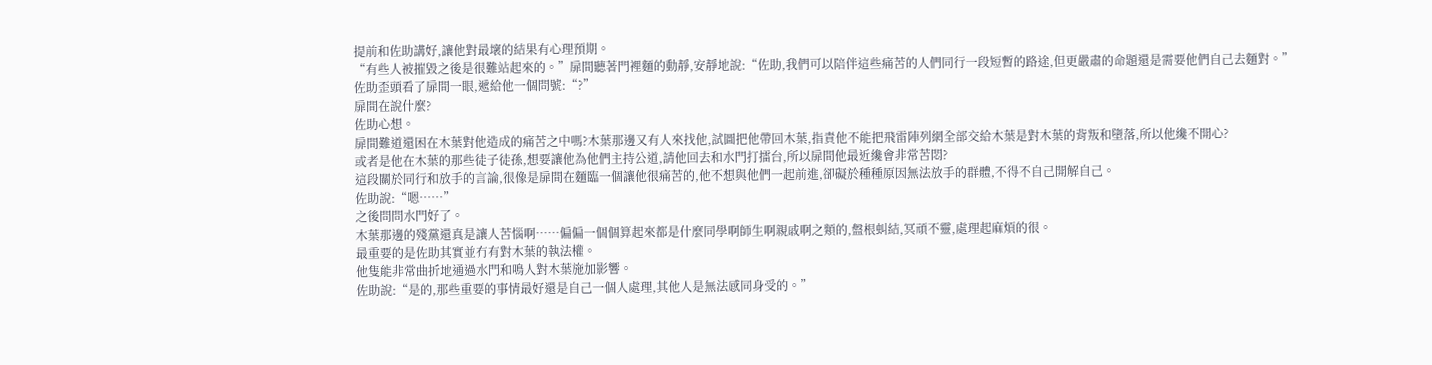提前和佐助講好,讓他對最壞的結果有心理預期。
“有些人被摧毀之後是很難站起來的。”扉間聽著門裡麵的動靜,安靜地說:“佐助,我們可以陪伴這些痛苦的人們同行一段短暫的路途,但更嚴肅的命題還是需要他們自己去麵對。”
佐助歪頭看了扉間一眼,遞給他一個問號:“?”
扉間在說什麼?
佐助心想。
扉間難道還困在木葉對他造成的痛苦之中嗎?木葉那邊又有人來找他,試圖把他帶回木葉,指責他不能把飛雷陣列網全部交給木葉是對木葉的背叛和墮落,所以他纔不開心?
或者是他在木葉的那些徒子徒孫,想要讓他為他們主持公道,請他回去和水門打擂台,所以扉間他最近纔會非常苦悶?
這段關於同行和放手的言論,很像是扉間在麵臨一個讓他很痛苦的,他不想與他們一起前進,卻礙於種種原因無法放手的群體,不得不自己開解自己。
佐助說:“嗯……”
之後問問水門好了。
木葉那邊的殘黨還真是讓人苦惱啊……偏偏一個個算起來都是什麼同學啊師生啊親戚啊之類的,盤根虯結,冥頑不靈,處理起麻煩的很。
最重要的是佐助其實並冇有對木葉的執法權。
他隻能非常曲折地通過水門和鳴人對木葉施加影響。
佐助說:“是的,那些重要的事情最好還是自己一個人處理,其他人是無法感同身受的。”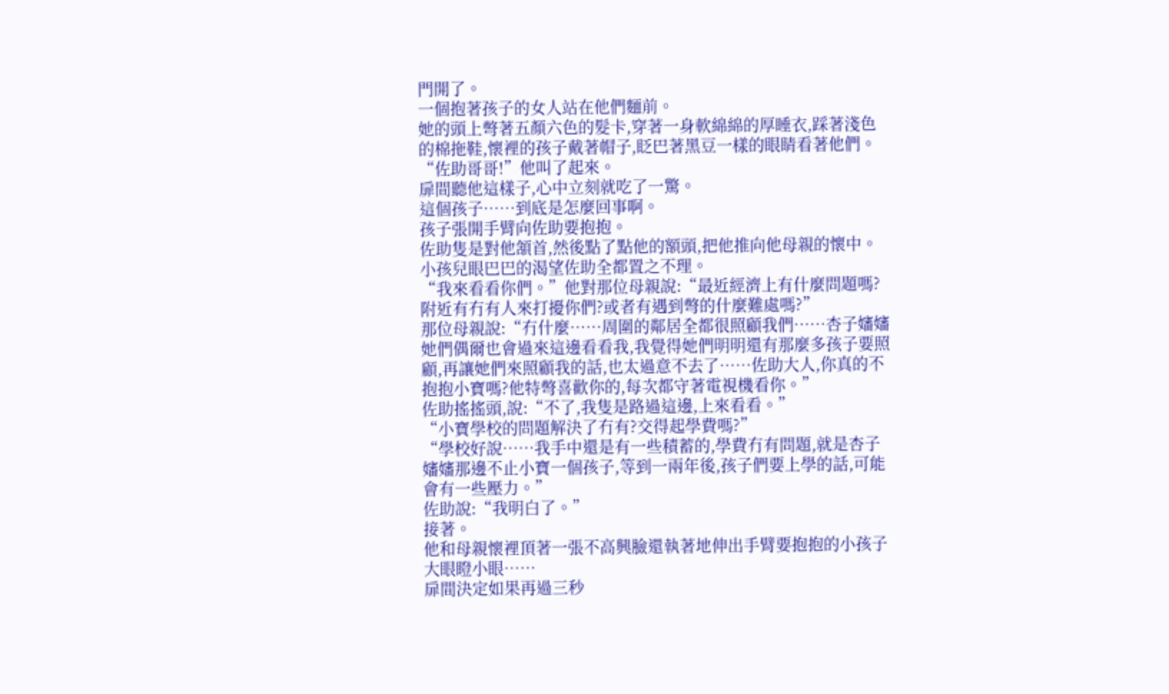門開了。
一個抱著孩子的女人站在他們麵前。
她的頭上彆著五顏六色的髮卡,穿著一身軟綿綿的厚睡衣,踩著淺色的棉拖鞋,懷裡的孩子戴著帽子,眨巴著黑豆一樣的眼睛看著他們。
“佐助哥哥!”他叫了起來。
扉間聽他這樣子,心中立刻就吃了一驚。
這個孩子……到底是怎麼回事啊。
孩子張開手臂向佐助要抱抱。
佐助隻是對他頷首,然後點了點他的額頭,把他推向他母親的懷中。
小孩兒眼巴巴的渴望佐助全都置之不理。
“我來看看你們。”他對那位母親說:“最近經濟上有什麼問題嗎?附近有冇有人來打擾你們?或者有遇到彆的什麼難處嗎?”
那位母親說:“冇什麼……周圍的鄰居全都很照顧我們……杏子嬸嬸她們偶爾也會過來這邊看看我,我覺得她們明明還有那麼多孩子要照顧,再讓她們來照顧我的話,也太過意不去了……佐助大人,你真的不抱抱小寶嗎?他特彆喜歡你的,每次都守著電視機看你。”
佐助搖搖頭,說:“不了,我隻是路過這邊,上來看看。”
“小寶學校的問題解決了冇有?交得起學費嗎?”
“學校好說……我手中還是有一些積蓄的,學費冇有問題,就是杏子嬸嬸那邊不止小寶一個孩子,等到一兩年後,孩子們要上學的話,可能會有一些壓力。”
佐助說:“我明白了。”
接著。
他和母親懷裡頂著一張不高興臉還執著地伸出手臂要抱抱的小孩子大眼瞪小眼……
扉間決定如果再過三秒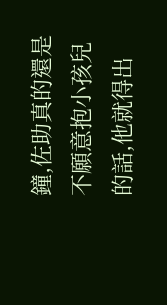鐘,佐助真的還是不願意抱小孩兒的話,他就得出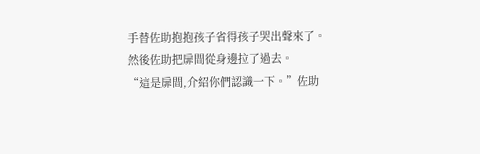手替佐助抱抱孩子省得孩子哭出聲來了。
然後佐助把扉間從身邊拉了過去。
“這是扉間,介紹你們認識一下。”佐助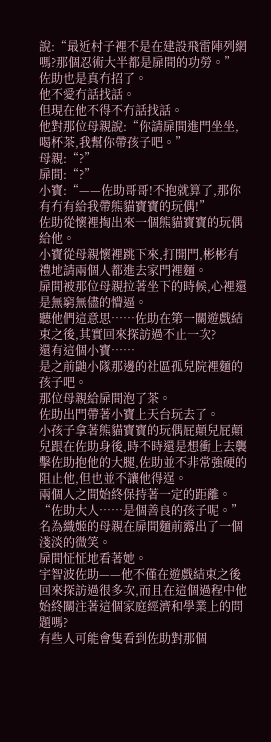說:“最近村子裡不是在建設飛雷陣列網嗎?那個忍術大半都是扉間的功勞。”
佐助也是真冇招了。
他不愛冇話找話。
但現在他不得不冇話找話。
他對那位母親說:“你請扉間進門坐坐,喝杯茶,我幫你帶孩子吧。”
母親:“?”
扉間:“?”
小寶:“——佐助哥哥!不抱就算了,那你有冇有給我帶熊貓寶寶的玩偶!”
佐助從懷裡掏出來一個熊貓寶寶的玩偶給他。
小寶從母親懷裡跳下來,打開門,彬彬有禮地請兩個人都進去家門裡麵。
扉間被那位母親拉著坐下的時候,心裡還是無窮無儘的懵逼。
聽他們這意思……佐助在第一關遊戲結束之後,其實回來探訪過不止一次?
還有這個小寶……
是之前鼬小隊那邊的社區孤兒院裡麵的孩子吧。
那位母親給扉間泡了茶。
佐助出門帶著小寶上天台玩去了。
小孩子拿著熊貓寶寶的玩偶屁顛兒屁顛兒跟在佐助身後,時不時還是想衝上去襲擊佐助抱他的大腿,佐助並不非常強硬的阻止他,但也並不讓他得逞。
兩個人之間始終保持著一定的距離。
“佐助大人……是個善良的孩子呢。”
名為織姬的母親在扉間麵前露出了一個淺淡的微笑。
扉間怔怔地看著她。
宇智波佐助——他不僅在遊戲結束之後回來探訪過很多次,而且在這個過程中他始終關注著這個家庭經濟和學業上的問題嗎?
有些人可能會隻看到佐助對那個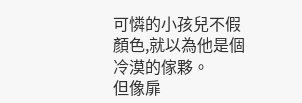可憐的小孩兒不假顏色,就以為他是個冷漠的傢夥。
但像扉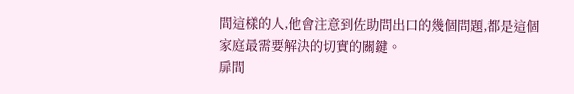間這樣的人,他會注意到佐助問出口的幾個問題,都是這個家庭最需要解決的切實的關鍵。
扉間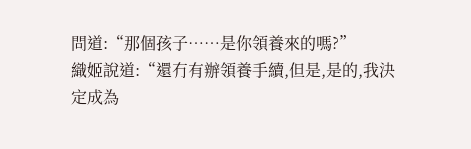問道:“那個孩子……是你領養來的嗎?”
織姬說道:“還冇有辦領養手續,但是,是的,我決定成為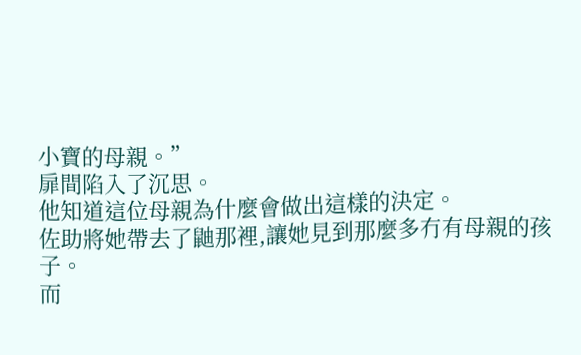小寶的母親。”
扉間陷入了沉思。
他知道這位母親為什麼會做出這樣的決定。
佐助將她帶去了鼬那裡,讓她見到那麼多冇有母親的孩子。
而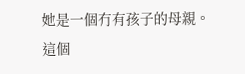她是一個冇有孩子的母親。
這個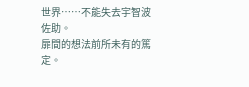世界……不能失去宇智波佐助。
扉間的想法前所未有的篤定。